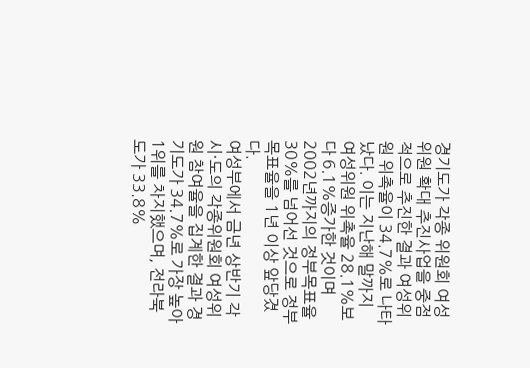경기도가 각종 위원회 여성위원 확대 추진사업을 중점적으로 추진한 결과 여성위원 위촉율이 34.7%로 나타났다. 이는 지난해 말까지 여성위원 위촉율 28.1%보다 6.1%증가한 것이며 2002년까지의 정부목표율 30%를 넘어선 것으로 정부목표율을 1년 이상 앞당겼다.
여성부에서 금년 상반기 각 시·도의 각종위원회 여성위원 참여율을 집계한 결과 경기도가 34.7%로 가장 높아 1위를 차지했으며, 전라북도가 33.8%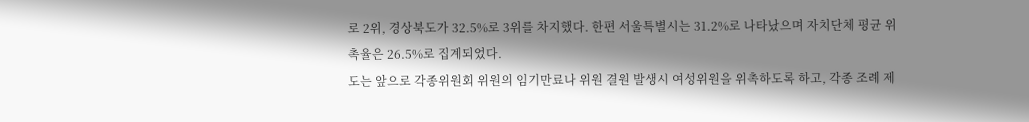로 2위, 경상북도가 32.5%로 3위를 차지했다. 한편 서울특별시는 31.2%로 나타났으며 자치단체 평균 위촉율은 26.5%로 집계되었다.
도는 앞으로 각종위원회 위원의 임기만료나 위원 결원 발생시 여성위원을 위촉하도록 하고, 각종 조례 제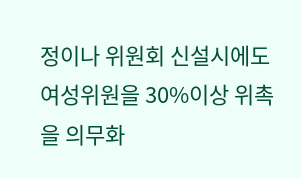정이나 위원회 신설시에도 여성위원을 30%이상 위촉을 의무화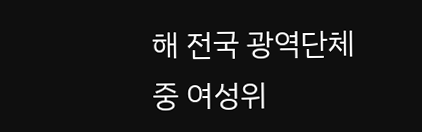해 전국 광역단체 중 여성위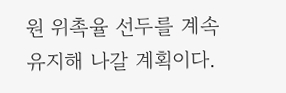원 위촉율 선두를 계속 유지해 나갈 계획이다.